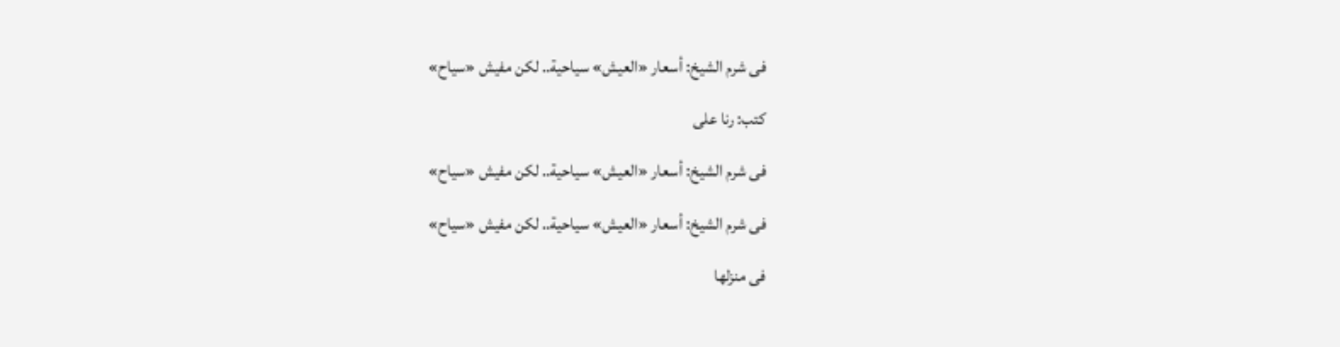فى شرم الشيخ: أسعار «العيش» سياحية.. لكن مفيش «سياح»

كتب: رنا على

فى شرم الشيخ: أسعار «العيش» سياحية.. لكن مفيش «سياح»

فى شرم الشيخ: أسعار «العيش» سياحية.. لكن مفيش «سياح»

فى منزلها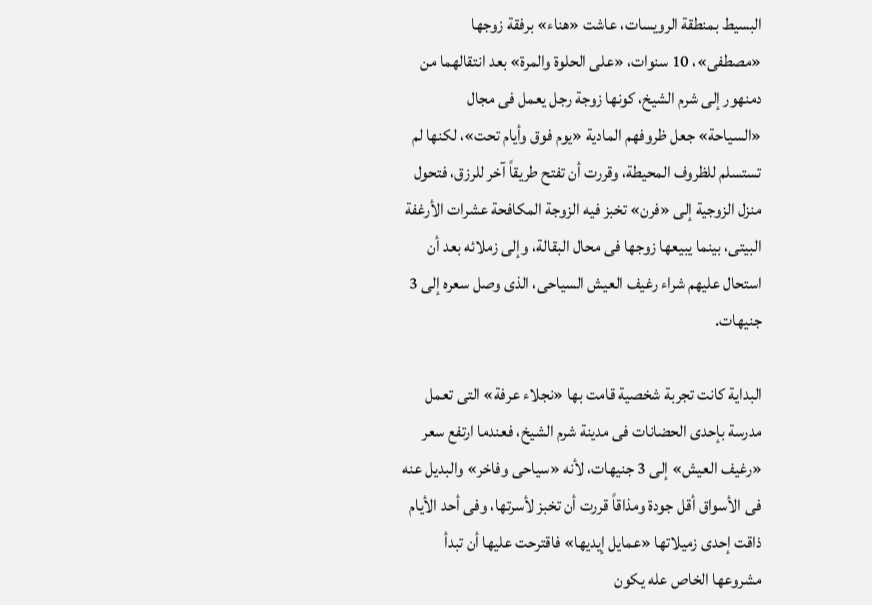البسيط بمنطقة الرويسات، عاشت «هناء» برفقة زوجها «مصطفى»، 10 سنوات، «على الحلوة والمرة» بعد انتقالهما من دمنهور إلى شرم الشيخ، كونها زوجة رجل يعمل فى مجال «السياحة» جعل ظروفهم المادية «يوم فوق وأيام تحت»، لكنها لم تستسلم للظروف المحيطة، وقررت أن تفتح طريقاً آخر للرزق، فتحول منزل الزوجية إلى «فرن» تخبز فيه الزوجة المكافحة عشرات الأرغفة البيتى، بينما يبيعها زوجها فى محال البقالة، وإلى زملائه بعد أن استحال عليهم شراء رغيف العيش السياحى، الذى وصل سعره إلى 3 جنيهات.

البداية كانت تجربة شخصية قامت بها «نجلاء عرفة» التى تعمل مدرسة بإحدى الحضانات فى مدينة شرم الشيخ، فعندما ارتفع سعر «رغيف العيش» إلى 3 جنيهات، لأنه «سياحى وفاخر» والبديل عنه فى الأسواق أقل جودة ومذاقاً قررت أن تخبز لأسرتها، وفى أحد الأيام ذاقت إحدى زميلاتها «عمايل إيديها» فاقترحت عليها أن تبدأ مشروعها الخاص عله يكون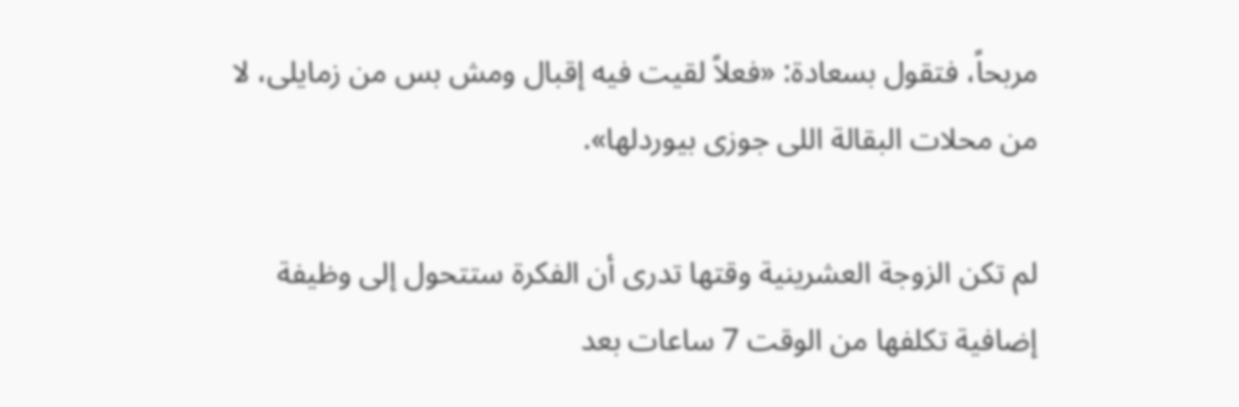مربحاً، فتقول بسعادة: «فعلاً لقيت فيه إقبال ومش بس من زمايلى، لا من محلات البقالة اللى جوزى بيوردلها».

لم تكن الزوجة العشرينية وقتها تدرى أن الفكرة ستتحول إلى وظيفة إضافية تكلفها من الوقت 7 ساعات بعد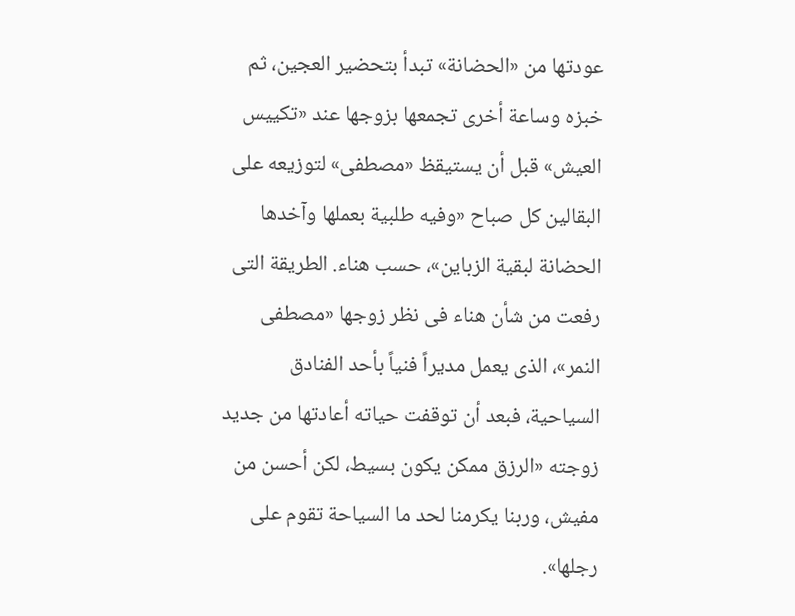عودتها من «الحضانة» تبدأ بتحضير العجين، ثم خبزه وساعة أخرى تجمعها بزوجها عند «تكييس العيش» قبل أن يستيقظ «مصطفى» لتوزيعه على البقالين كل صباح «وفيه طلبية بعملها وآخدها الحضانة لبقية الزباين»، حسب هناء. الطريقة التى رفعت من شأن هناء فى نظر زوجها «مصطفى النمر»، الذى يعمل مديراً فنياً بأحد الفنادق السياحية، فبعد أن توقفت حياته أعادتها من جديد زوجته «الرزق ممكن يكون بسيط، لكن أحسن من مفيش، وربنا يكرمنا لحد ما السياحة تقوم على رجلها».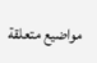مواضيع متعلقة